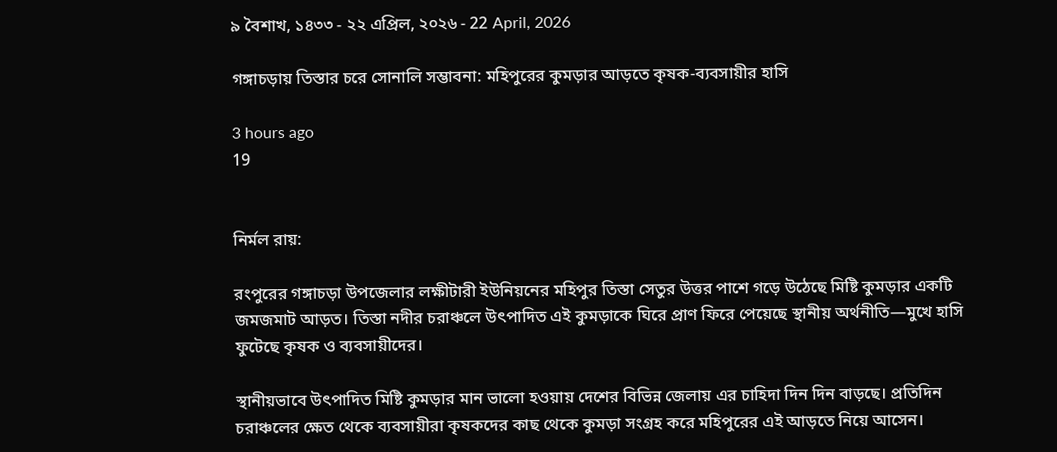৯ বৈশাখ, ১৪৩৩ - ২২ এপ্রিল, ২০২৬ - 22 April, 2026

গঙ্গাচড়ায় তিস্তার চরে সোনালি সম্ভাবনা: মহিপুরের কুমড়ার আড়তে কৃষক-ব্যবসায়ীর হাসি

3 hours ago
19


নির্মল রায়:

রংপুরের গঙ্গাচড়া উপজেলার লক্ষীটারী ইউনিয়নের মহিপুর তিস্তা সেতুর উত্তর পাশে গড়ে উঠেছে মিষ্টি কুমড়ার একটি জমজমাট আড়ত। তিস্তা নদীর চরাঞ্চলে উৎপাদিত এই কুমড়াকে ঘিরে প্রাণ ফিরে পেয়েছে স্থানীয় অর্থনীতি—মুখে হাসি ফুটেছে কৃষক ও ব্যবসায়ীদের।

স্থানীয়ভাবে উৎপাদিত মিষ্টি কুমড়ার মান ভালো হওয়ায় দেশের বিভিন্ন জেলায় এর চাহিদা দিন দিন বাড়ছে। প্রতিদিন চরাঞ্চলের ক্ষেত থেকে ব্যবসায়ীরা কৃষকদের কাছ থেকে কুমড়া সংগ্রহ করে মহিপুরের এই আড়তে নিয়ে আসেন।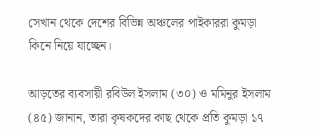সেখান থেকে দেশের বিভিন্ন অঞ্চলের পাইকাররা কুমড়া কিনে নিয়ে যাচ্ছেন।

আড়তের ব্যবসায়ী রবিউল ইসলাম (৩০) ও মমিনুর ইসলাম (৪৫) জানান, তারা কৃষকদের কাছ থেকে প্রতি কুমড়া ১৭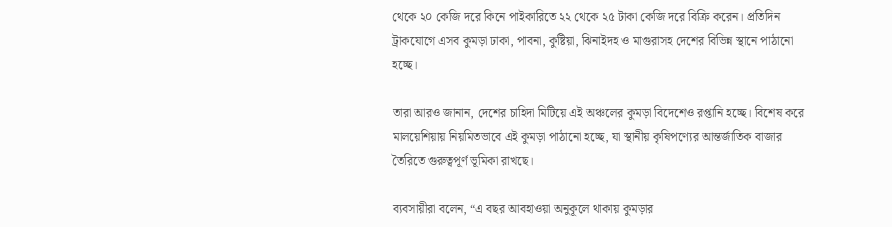থেকে ২০ কেজি দরে কিনে পাইকারিতে ২২ থেকে ২৫ টাকা কেজি দরে বিক্রি করেন। প্রতিদিন ট্রাকযোগে এসব কুমড়া ঢাকা, পাবনা, কুষ্টিয়া, ঝিনাইদহ ও মাগুরাসহ দেশের বিভিন্ন স্থানে পাঠানো হচ্ছে।

তারা আরও জানান, দেশের চাহিদা মিটিয়ে এই অঞ্চলের কুমড়া বিদেশেও রপ্তানি হচ্ছে। বিশেষ করে মালয়েশিয়ায় নিয়মিতভাবে এই কুমড়া পাঠানো হচ্ছে, যা স্থানীয় কৃষিপণ্যের আন্তর্জাতিক বাজার তৈরিতে গুরুত্বপূর্ণ ভূমিকা রাখছে।

ব্যবসায়ীরা বলেন, “এ বছর আবহাওয়া অনুকূলে থাকায় কুমড়ার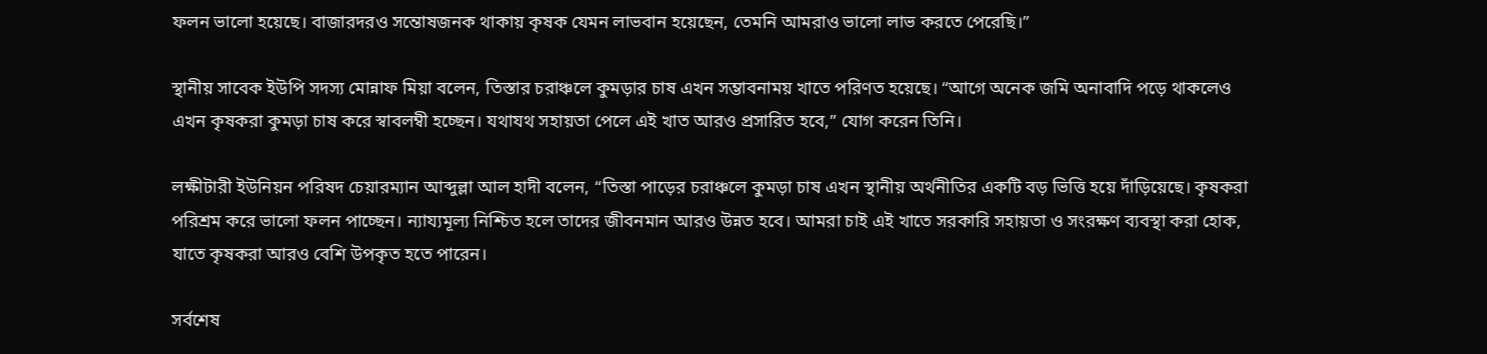ফলন ভালো হয়েছে। বাজারদরও সন্তোষজনক থাকায় কৃষক যেমন লাভবান হয়েছেন, তেমনি আমরাও ভালো লাভ করতে পেরেছি।”

স্থানীয় সাবেক ইউপি সদস্য মোন্নাফ মিয়া বলেন, তিস্তার চরাঞ্চলে কুমড়ার চাষ এখন সম্ভাবনাময় খাতে পরিণত হয়েছে। “আগে অনেক জমি অনাবাদি পড়ে থাকলেও এখন কৃষকরা কুমড়া চাষ করে স্বাবলম্বী হচ্ছেন। যথাযথ সহায়তা পেলে এই খাত আরও প্রসারিত হবে,” যোগ করেন তিনি।

লক্ষীটারী ইউনিয়ন পরিষদ চেয়ারম্যান আব্দুল্লা আল হাদী বলেন, “তিস্তা পাড়ের চরাঞ্চলে কুমড়া চাষ এখন স্থানীয় অর্থনীতির একটি বড় ভিত্তি হয়ে দাঁড়িয়েছে। কৃষকরা পরিশ্রম করে ভালো ফলন পাচ্ছেন। ন্যায্যমূল্য নিশ্চিত হলে তাদের জীবনমান আরও উন্নত হবে। আমরা চাই এই খাতে সরকারি সহায়তা ও সংরক্ষণ ব্যবস্থা করা হোক, যাতে কৃষকরা আরও বেশি উপকৃত হতে পারেন।

সর্বশেষ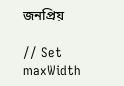জনপ্রিয়

// Set maxWidth